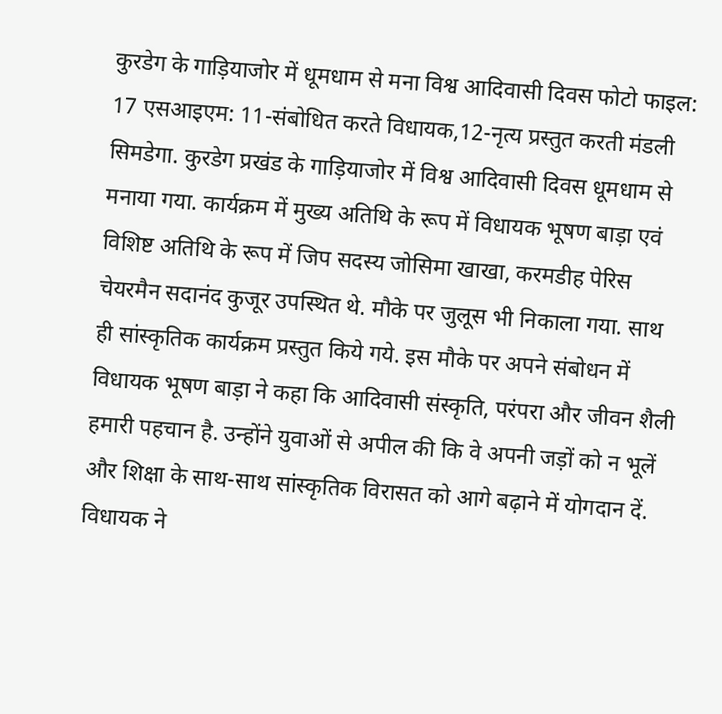कुरडेग के गाड़ियाजोर में धूमधाम से मना विश्व आदिवासी दिवस फोटो फाइल: 17 एसआइएम: 11-संबोधित करते विधायक,12-नृत्य प्रस्तुत करती मंडली सिमडेगा. कुरडेग प्रखंड के गाड़ियाजोर में विश्व आदिवासी दिवस धूमधाम से मनाया गया. कार्यक्रम में मुख्य अतिथि के रूप में विधायक भूषण बाड़ा एवं विशिष्ट अतिथि के रूप में जिप सदस्य जोसिमा खाखा, करमडीह पेरिस चेयरमैन सदानंद कुजूर उपस्थित थे. मौके पर जुलूस भी निकाला गया. साथ ही सांस्कृतिक कार्यक्रम प्रस्तुत किये गये. इस मौके पर अपने संबोधन में विधायक भूषण बाड़ा ने कहा कि आदिवासी संस्कृति, परंपरा और जीवन शैली हमारी पहचान है. उन्होंने युवाओं से अपील की कि वे अपनी जड़ों को न भूलें और शिक्षा के साथ-साथ सांस्कृतिक विरासत को आगे बढ़ाने में योगदान दें. विधायक ने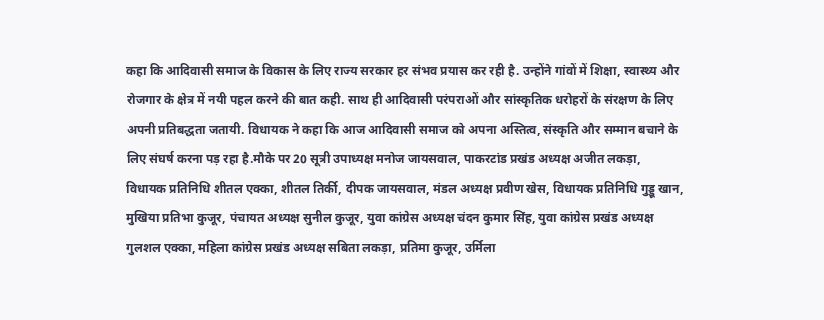कहा कि आदिवासी समाज के विकास के लिए राज्य सरकार हर संभव प्रयास कर रही है. उन्होंने गांवों में शिक्षा, स्वास्थ्य और रोजगार के क्षेत्र में नयी पहल करने की बात कही. साथ ही आदिवासी परंपराओं और सांस्कृतिक धरोहरों के संरक्षण के लिए अपनी प्रतिबद्धता जतायी. विधायक ने कहा कि आज आदिवासी समाज को अपना अस्तित्व, संस्कृति और सम्मान बचाने के लिए संघर्ष करना पड़ रहा है.मौके पर 20 सूत्री उपाध्यक्ष मनोज जायसवाल, पाकरटांड प्रखंड अध्यक्ष अजीत लकड़ा, विधायक प्रतिनिधि शीतल एक्का, शीतल तिर्की, दीपक जायसवाल, मंडल अध्यक्ष प्रवीण खेस, विधायक प्रतिनिधि गुड्डू खान, मुखिया प्रतिभा कुजूर, पंचायत अध्यक्ष सुनील कुजूर, युवा कांग्रेस अध्यक्ष चंदन कुमार सिंह, युवा कांग्रेस प्रखंड अध्यक्ष गुलशल एक्का, महिला कांग्रेस प्रखंड अध्यक्ष सबिता लकड़ा, प्रतिमा कुजूर, उर्मिला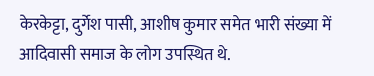केरकेट्टा, दुर्गेश पासी, आशीष कुमार समेत भारी संख्या में आदिवासी समाज के लोग उपस्थित थे.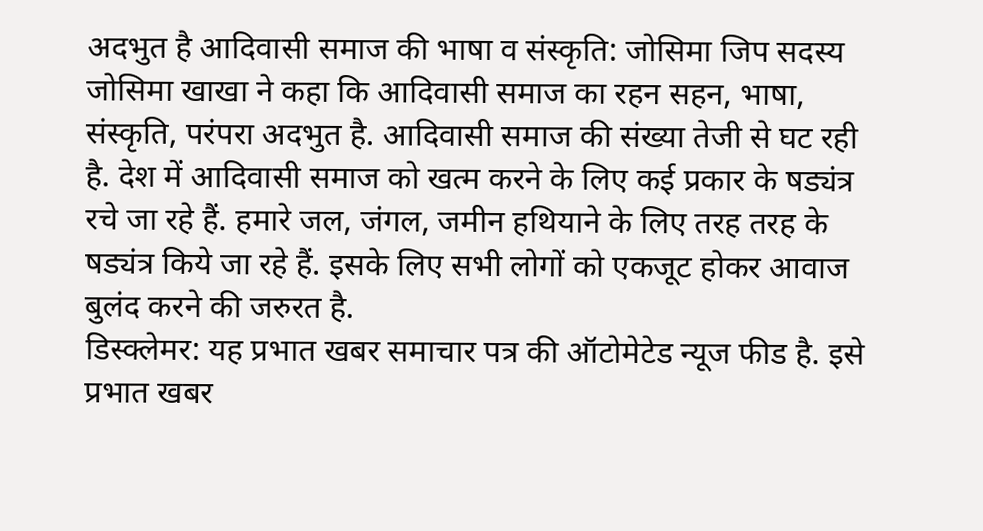अदभुत है आदिवासी समाज की भाषा व संस्कृति: जोसिमा जिप सदस्य जोसिमा खाखा ने कहा कि आदिवासी समाज का रहन सहन, भाषा, संस्कृति, परंपरा अदभुत है. आदिवासी समाज की संख्या तेजी से घट रही है. देश में आदिवासी समाज को खत्म करने के लिए कई प्रकार के षड्यंत्र रचे जा रहे हैं. हमारे जल, जंगल, जमीन हथियाने के लिए तरह तरह के षड्यंत्र किये जा रहे हैं. इसके लिए सभी लोगों को एकजूट होकर आवाज बुलंद करने की जरुरत है.
डिस्क्लेमर: यह प्रभात खबर समाचार पत्र की ऑटोमेटेड न्यूज फीड है. इसे प्रभात खबर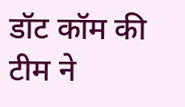डॉट कॉम की टीम ने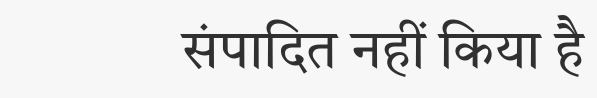संपादित नहीं किया है